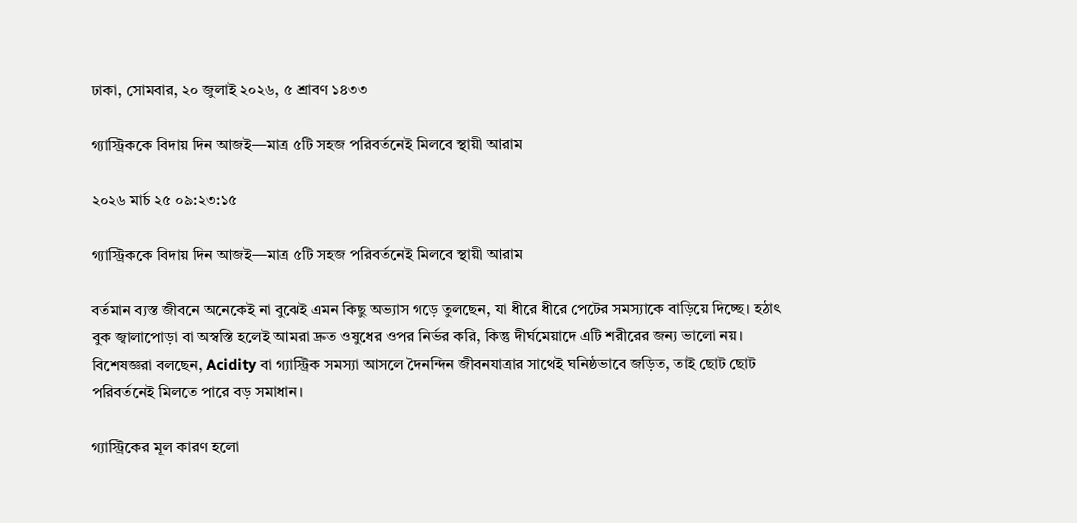ঢাকা, সোমবার, ২০ জুলাই ২০২৬, ৫ শ্রাবণ ১৪৩৩

গ্যাস্ট্রিককে বিদায় দিন আজই—মাত্র ৫টি সহজ পরিবর্তনেই মিলবে স্থায়ী আরাম

২০২৬ মার্চ ২৫ ০৯:২৩:১৫

গ্যাস্ট্রিককে বিদায় দিন আজই—মাত্র ৫টি সহজ পরিবর্তনেই মিলবে স্থায়ী আরাম

বর্তমান ব্যস্ত জীবনে অনেকেই না বুঝেই এমন কিছু অভ্যাস গড়ে তুলছেন, যা ধীরে ধীরে পেটের সমস্যাকে বাড়িয়ে দিচ্ছে। হঠাৎ বুক জ্বালাপোড়া বা অস্বস্তি হলেই আমরা দ্রুত ওষুধের ওপর নির্ভর করি, কিন্তু দীর্ঘমেয়াদে এটি শরীরের জন্য ভালো নয়। বিশেষজ্ঞরা বলছেন, Acidity বা গ্যাস্ট্রিক সমস্যা আসলে দৈনন্দিন জীবনযাত্রার সাথেই ঘনিষ্ঠভাবে জড়িত, তাই ছোট ছোট পরিবর্তনেই মিলতে পারে বড় সমাধান।

গ্যাস্ট্রিকের মূল কারণ হলো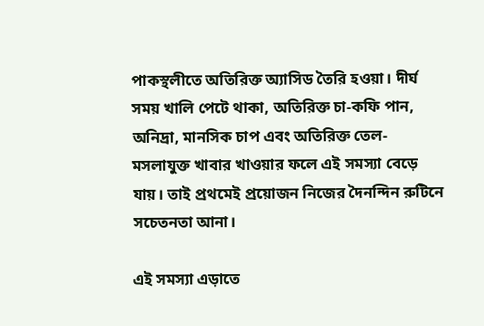পাকস্থলীতে অতিরিক্ত অ্যাসিড তৈরি হওয়া। দীর্ঘ সময় খালি পেটে থাকা, অতিরিক্ত চা-কফি পান, অনিদ্রা, মানসিক চাপ এবং অতিরিক্ত তেল-মসলাযুক্ত খাবার খাওয়ার ফলে এই সমস্যা বেড়ে যায়। তাই প্রথমেই প্রয়োজন নিজের দৈনন্দিন রুটিনে সচেতনতা আনা।

এই সমস্যা এড়াতে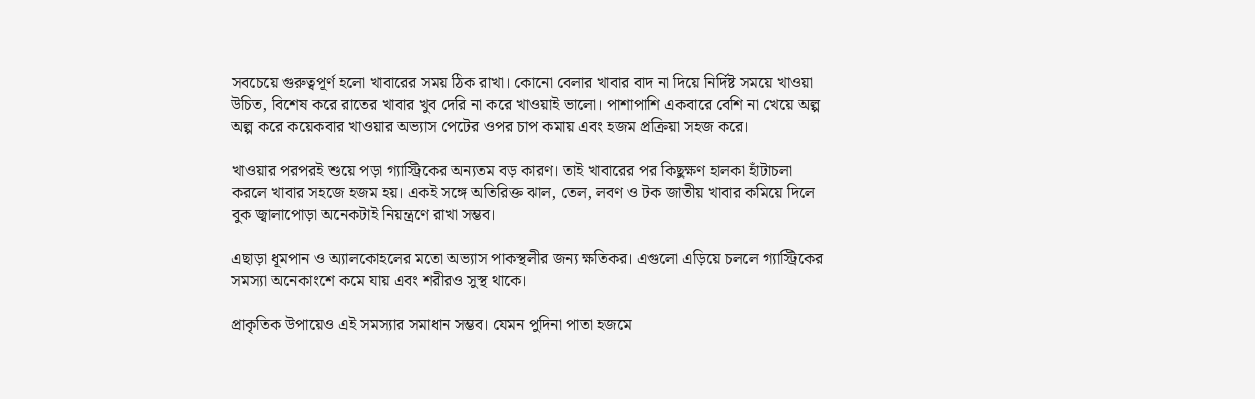সবচেয়ে গুরুত্বপূর্ণ হলো খাবারের সময় ঠিক রাখা। কোনো বেলার খাবার বাদ না দিয়ে নির্দিষ্ট সময়ে খাওয়া উচিত, বিশেষ করে রাতের খাবার খুব দেরি না করে খাওয়াই ভালো। পাশাপাশি একবারে বেশি না খেয়ে অল্প অল্প করে কয়েকবার খাওয়ার অভ্যাস পেটের ওপর চাপ কমায় এবং হজম প্রক্রিয়া সহজ করে।

খাওয়ার পরপরই শুয়ে পড়া গ্যাস্ট্রিকের অন্যতম বড় কারণ। তাই খাবারের পর কিছুক্ষণ হালকা হাঁটাচলা করলে খাবার সহজে হজম হয়। একই সঙ্গে অতিরিক্ত ঝাল, তেল, লবণ ও টক জাতীয় খাবার কমিয়ে দিলে বুক জ্বালাপোড়া অনেকটাই নিয়ন্ত্রণে রাখা সম্ভব।

এছাড়া ধূমপান ও অ্যালকোহলের মতো অভ্যাস পাকস্থলীর জন্য ক্ষতিকর। এগুলো এড়িয়ে চললে গ্যাস্ট্রিকের সমস্যা অনেকাংশে কমে যায় এবং শরীরও সুস্থ থাকে।

প্রাকৃতিক উপায়েও এই সমস্যার সমাধান সম্ভব। যেমন পুদিনা পাতা হজমে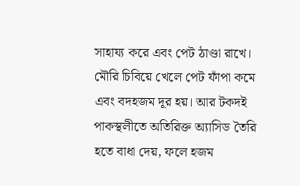সাহায্য করে এবং পেট ঠাণ্ডা রাখে। মৌরি চিবিয়ে খেলে পেট ফাঁপা কমে এবং বদহজম দূর হয়। আর টকদই পাকস্থলীতে অতিরিক্ত অ্যাসিড তৈরি হতে বাধা দেয়, ফলে হজম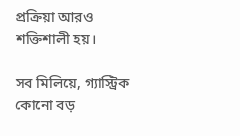প্রক্রিয়া আরও শক্তিশালী হয়।

সব মিলিয়ে, গ্যাস্ট্রিক কোনো বড়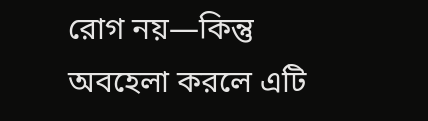রোগ নয়—কিন্তু অবহেলা করলে এটি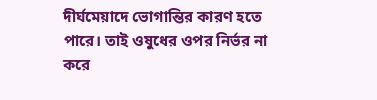দীর্ঘমেয়াদে ভোগান্তির কারণ হতে পারে। তাই ওষুধের ওপর নির্ভর না করে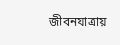জীবনযাত্রায়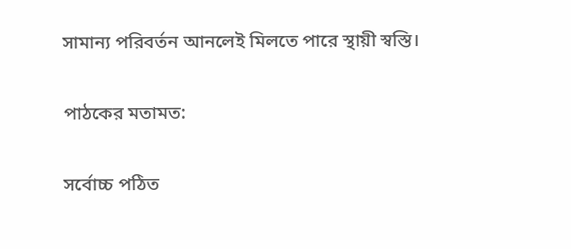সামান্য পরিবর্তন আনলেই মিলতে পারে স্থায়ী স্বস্তি।

পাঠকের মতামত:

সর্বোচ্চ পঠিত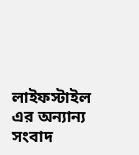লাইফস্টাইল এর অন্যান্য সংবাদ